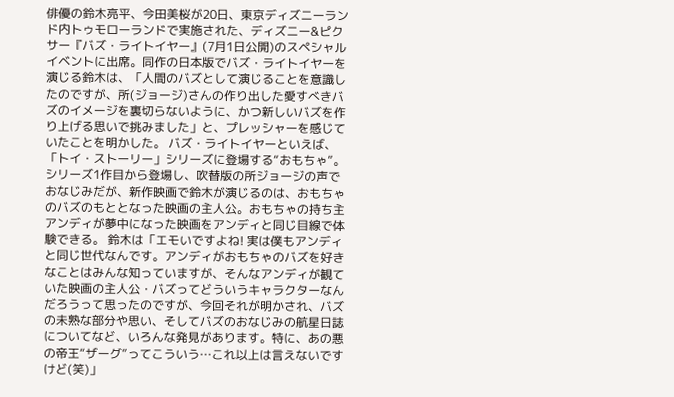俳優の鈴木亮平、今田美桜が20日、東京ディズニーランド内トゥモローランドで実施された、ディズニー&ピクサー『バズ・ライトイヤー』(7月1日公開)のスペシャルイベントに出席。同作の日本版でバズ・ライトイヤーを演じる鈴木は、「人間のバズとして演じることを意識したのですが、所(ジョージ)さんの作り出した愛すべきバズのイメージを裏切らないように、かつ新しいバズを作り上げる思いで挑みました」と、プレッシャーを感じていたことを明かした。 バズ・ライトイヤーといえば、「トイ・ストーリー」シリーズに登場する“おもちゃ”。シリーズ1作目から登場し、吹替版の所ジョージの声でおなじみだが、新作映画で鈴木が演じるのは、おもちゃのバズのもととなった映画の主人公。おもちゃの持ち主アンディが夢中になった映画をアンディと同じ目線で体験できる。 鈴木は「エモいですよね! 実は僕もアンディと同じ世代なんです。アンディがおもちゃのバズを好きなことはみんな知っていますが、そんなアンディが観ていた映画の主人公・バズってどういうキャラクターなんだろうって思ったのですが、今回それが明かされ、バズの未熟な部分や思い、そしてバズのおなじみの航星日誌についてなど、いろんな発見があります。特に、あの悪の帝王“ザーグ”ってこういう…これ以上は言えないですけど(笑)」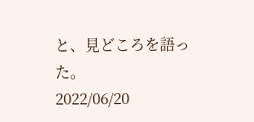と、見どころを語った。
2022/06/20